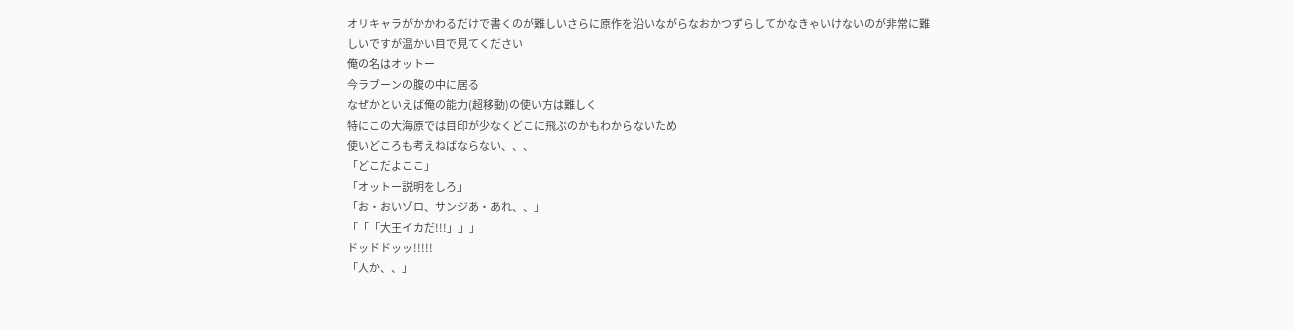オリキャラがかかわるだけで書くのが難しいさらに原作を沿いながらなおかつずらしてかなきゃいけないのが非常に難しいですが温かい目で見てください
俺の名はオットー
今ラブーンの腹の中に居る
なぜかといえば俺の能力(超移動)の使い方は難しく
特にこの大海原では目印が少なくどこに飛ぶのかもわからないため
使いどころも考えねばならない、、、
「どこだよここ」
「オットー説明をしろ」
「お・おいゾロ、サンジあ・あれ、、」
「「「大王イカだ!!!」」」
ドッドドッッ!!!!!
「人か、、」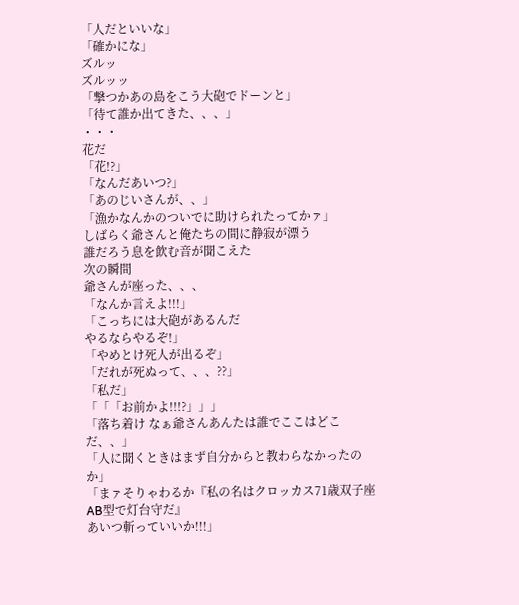「人だといいな」
「確かにな」
ズルッ
ズルッッ
「撃つかあの島をこう大砲でドーンと」
「待て誰か出てきた、、、」
・・・
花だ
「花!?」
「なんだあいつ?」
「あのじいさんが、、」
「漁かなんかのついでに助けられたってかァ」
しばらく爺さんと俺たちの間に静寂が漂う
誰だろう息を飲む音が聞こえた
次の瞬間
爺さんが座った、、、
「なんか言えよ!!!」
「こっちには大砲があるんだ
やるならやるぞ!」
「やめとけ死人が出るぞ」
「だれが死ぬって、、、??」
「私だ」
「「「お前かよ!!!?」」」
「落ち着け なぁ爺さんあんたは誰でここはどこだ、、」
「人に聞くときはまず自分からと教わらなかったのか」
「まァそりゃわるか『私の名はクロッカス71歳双子座AB型で灯台守だ』
あいつ斬っていいか!!!」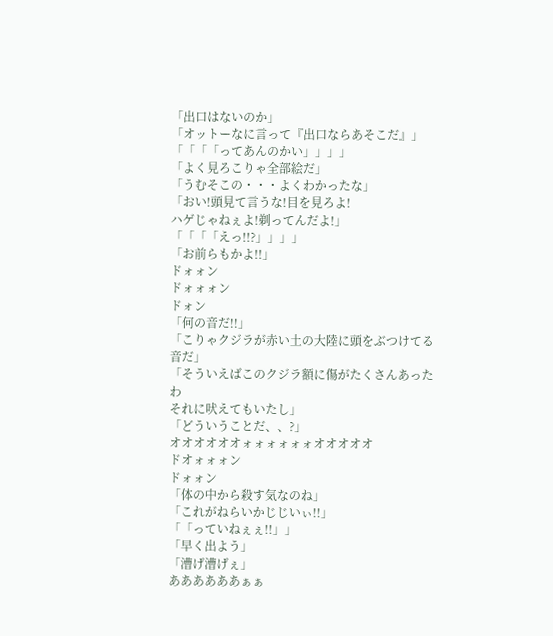「出口はないのか」
「オットーなに言って『出口ならあそこだ』」
「「「「ってあんのかい」」」」
「よく見ろこりゃ全部絵だ」
「うむそこの・・・よくわかったな」
「おい!頭見て言うな!目を見ろよ!
ハゲじゃねぇよ!剃ってんだよ!」
「「「「えっ!!?」」」」
「お前らもかよ!!」
ドォォン
ドォォォン
ドォン
「何の音だ!!」
「こりゃクジラが赤い土の大陸に頭をぶつけてる音だ」
「そういえばこのクジラ額に傷がたくさんあったわ
それに吠えてもいたし」
「どういうことだ、、?」
オオオオオオォォォォォォオオオオオ
ドオォォォン
ドォォン
「体の中から殺す気なのね」
「これがねらいかじじいぃ!!」
「「っていねぇぇ!!」」
「早く出よう」
「漕げ漕げぇ」
ああああああぁぁ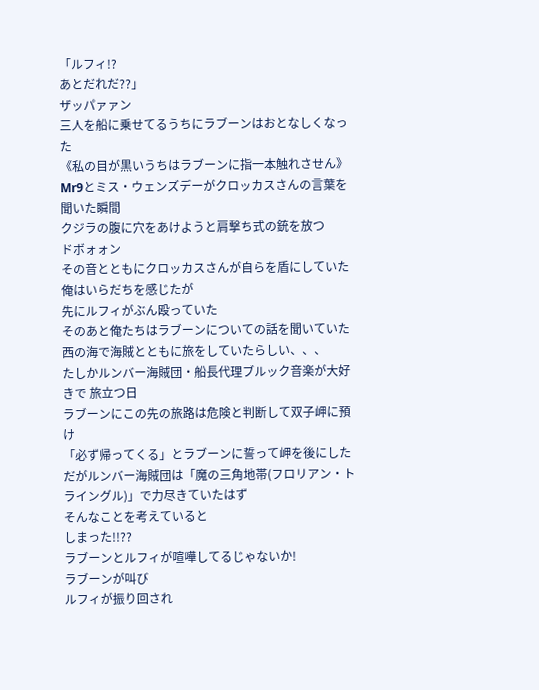「ルフィ!?
あとだれだ??」
ザッパァァン
三人を船に乗せてるうちにラブーンはおとなしくなった
《私の目が黒いうちはラブーンに指一本触れさせん》
Mr9とミス・ウェンズデーがクロッカスさんの言葉を聞いた瞬間
クジラの腹に穴をあけようと肩撃ち式の銃を放つ
ドボォォン
その音とともにクロッカスさんが自らを盾にしていた
俺はいらだちを感じたが
先にルフィがぶん殴っていた
そのあと俺たちはラブーンについての話を聞いていた
西の海で海賊とともに旅をしていたらしい、、、
たしかルンバー海賊団・船長代理ブルック音楽が大好きで 旅立つ日
ラブーンにこの先の旅路は危険と判断して双子岬に預け
「必ず帰ってくる」とラブーンに誓って岬を後にした
だがルンバー海賊団は「魔の三角地帯(フロリアン・トライングル)」で力尽きていたはず
そんなことを考えていると
しまった!!??
ラブーンとルフィが喧嘩してるじゃないか!
ラブーンが叫び
ルフィが振り回され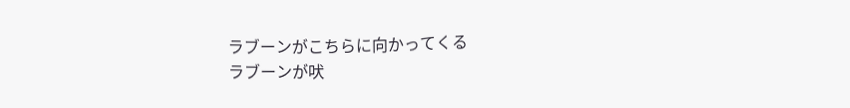ラブーンがこちらに向かってくる
ラブーンが吠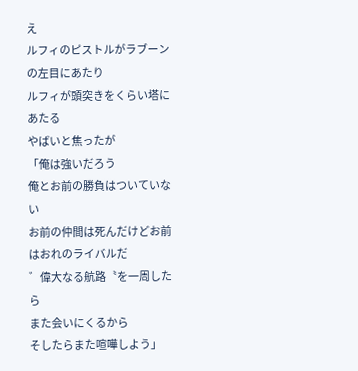え
ルフィのピストルがラブーンの左目にあたり
ルフィが頭突きをくらい塔にあたる
やばいと焦ったが
「俺は強いだろう
俺とお前の勝負はついていない
お前の仲間は死んだけどお前はおれのライバルだ
゛偉大なる航路〝を一周したら
また会いにくるから
そしたらまた喧嘩しよう」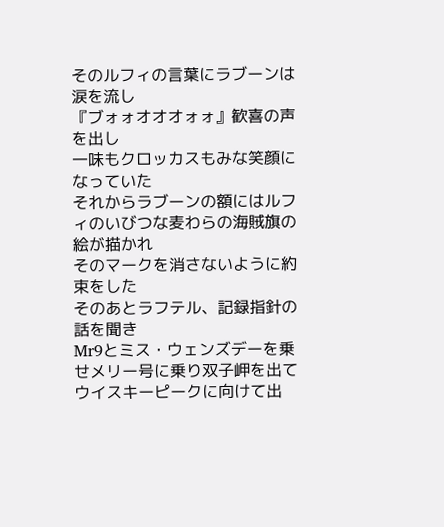そのルフィの言葉にラブーンは涙を流し
『ブォォオオオォォ』歓喜の声を出し
一味もクロッカスもみな笑顔になっていた
それからラブーンの額にはルフィのいびつな麦わらの海賊旗の絵が描かれ
そのマークを消さないように約束をした
そのあとラフテル、記録指針の話を聞き
Mr9とミス・ウェンズデーを乗せメリー号に乗り双子岬を出てウイスキーピークに向けて出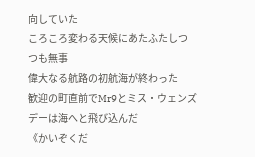向していた
ころころ変わる天候にあたふたしつつも無事
偉大なる航路の初航海が終わった
歓迎の町直前でMr9とミス・ウェンズデーは海へと飛び込んだ
《かいぞくだ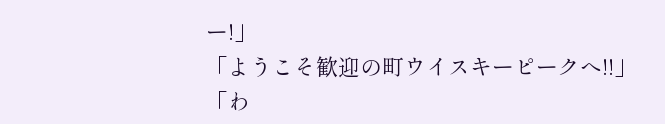ー!」
「ようこそ歓迎の町ウイスキーピークへ!!」
「わ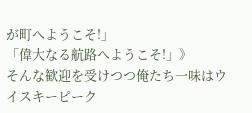が町へようこそ!」
「偉大なる航路へようこそ!」》
そんな歓迎を受けつつ俺たち一味はウイスキーピーク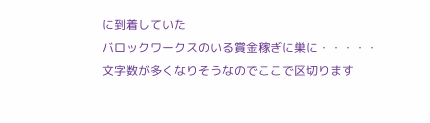に到着していた
バロックワークスのいる賞金稼ぎに巣に・・・・・
文字数が多くなりそうなのでここで区切ります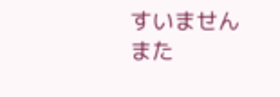すいません
また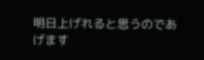明日上げれると思うのであげます